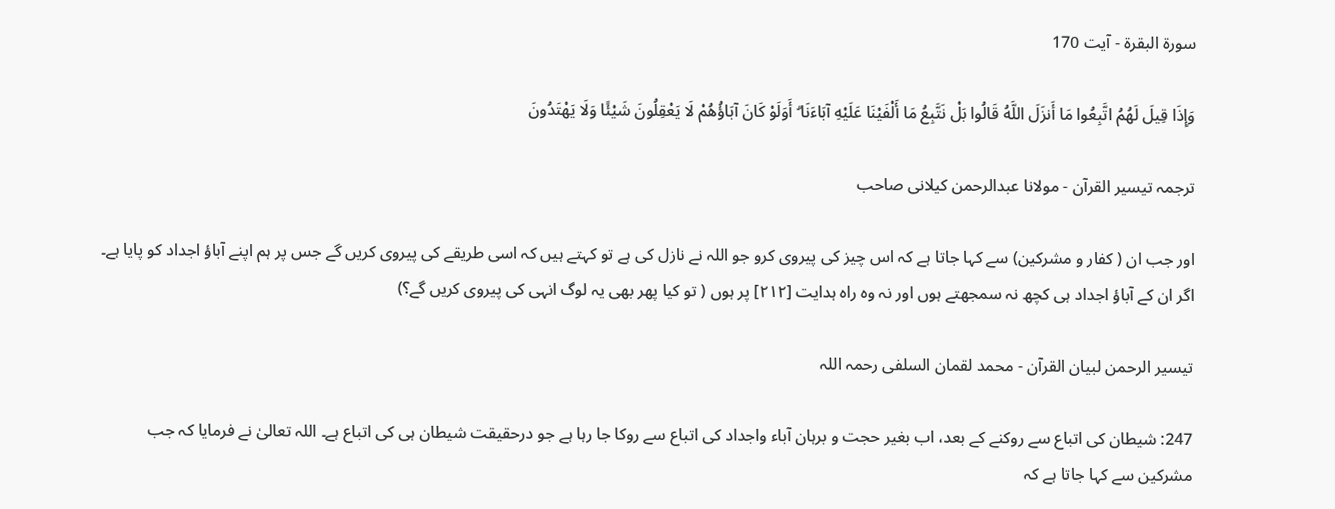سورة البقرة - آیت 170

وَإِذَا قِيلَ لَهُمُ اتَّبِعُوا مَا أَنزَلَ اللَّهُ قَالُوا بَلْ نَتَّبِعُ مَا أَلْفَيْنَا عَلَيْهِ آبَاءَنَا ۗ أَوَلَوْ كَانَ آبَاؤُهُمْ لَا يَعْقِلُونَ شَيْئًا وَلَا يَهْتَدُونَ

ترجمہ تیسیر القرآن - مولانا عبدالرحمن کیلانی صاحب

اور جب ان ( کفار و مشرکین) سے کہا جاتا ہے کہ اس چیز کی پیروی کرو جو اللہ نے نازل کی ہے تو کہتے ہیں کہ اسی طریقے کی پیروی کریں گے جس پر ہم اپنے آباؤ اجداد کو پایا ہے۔ اگر ان کے آباؤ اجداد ہی کچھ نہ سمجھتے ہوں اور نہ وہ راہ ہدایت [٢١٢] پر ہوں ( تو کیا پھر بھی یہ لوگ انہی کی پیروی کریں گے؟)

تیسیر الرحمن لبیان القرآن - محمد لقمان السلفی رحمہ اللہ

247: شیطان کی اتباع سے روکنے کے بعد، اب بغیر حجت و برہان آباء واجداد کی اتباع سے روکا جا رہا ہے جو درحقیقت شیطان ہی کی اتباع ہے۔ اللہ تعالیٰ نے فرمایا کہ جب مشرکین سے کہا جاتا ہے کہ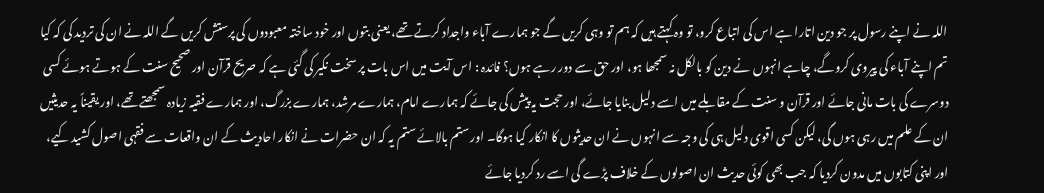اللہ نے اپنے رسول پر جو دین اتارا ہے اس کی اتباع کرو، تو وہ کہتے ہیں کہ ہم تو وہی کریں گے جو ہمارے آباء واجداد کرتے تھے، یعنی بتوں اور خود ساختہ معبودوں کی پرستش کریں گے اللہ نے ان کی تردید کی کہ کیا تم اپنے آباء کی پیروی کروگے، چاہے انہوں نے دین کو بالکل نہ سمجھا ہو، اور حق سے دور رہے ہوں؟ فائدہ : اس آیت میں اس بات پر سخت نکیر کی گئی ہے کہ صریح قرآن اور صحیح سنت کے ہوتے ہوئے کسی دوسرے کی بات مانی جائے اور قرآن و سنت کے مقابلے میں اسے دلیل بنایا جائے، اور حجت یہ پیش کی جائے کہ ہمارے امام، ہمارے مرشد، ہمارے بزرگ، اور ہمارے فقیہ زیادہ سمجھتے تھے، اور یقیناً یہ حدیثیں ان کے علم میں رہی ہوں گی، لیکن کسی اقوی دلیل ہی کی وجہ سے انہوں نے ان حدیثوں کا انکار کیا ہوگا۔ اور ستم بالائے ستم یہ کہ ان حضرات نے انکار احادیث کے ان واقعات سے فقہی اصول کشید کیے، اور اپنی کتابوں میں مدون کردیا کہ جب بھی کوئی حدیث ان اصولوں کے خلاف پڑے گی اسے رد کردیا جائے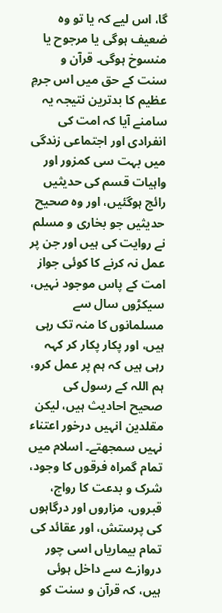گا، اس لیے کہ یا تو وہ ضعیف ہوگی یا مرجوح یا منسوخ ہوگی۔ قرآن و سنت کے حق میں اس جرمِ عظیم کا بدترین نتیجہ یہ سامنے آیا کہ امت کی انفرادی اور اجتماعی زندگی میں بہت سی کمزور اور واہیات قسم کی حدیثیں رائج ہوگئیں، اور وہ صحیح حدیثیں جو بخاری و مسلم نے روایت کی ہیں اور جن پر عمل نہ کرنے کا کوئی جواز امت کے پاس موجود نہیں، سیکڑوں سال سے مسلمانوں کا منہ تک رہی ہیں، اور پکار پکار کر کہہ رہی ہیں کہ ہم پر عمل کرو، ہم اللہ کے رسول کی صحیح احادیث ہیں، لیکن مقلدین انہیں درخور اعتناء نہیں سمجھتے۔ اسلام میں تمام گمراہ فرقوں کا وجود، شرک و بدعت کا رواج، قبروں، مزاروں اور درگاہوں کی پرستش، اور عقائد کی تمام بیماریاں اسی چور دروازے سے داخل ہوئی ہیں، کہ قرآن و سنت کو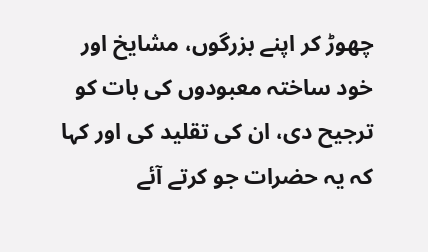چھوڑ کر اپنے بزرگوں، مشایخ اور خود ساختہ معبودوں کی بات کو ترجیح دی، ان کی تقلید کی اور کہا کہ یہ حضرات جو کرتے آئے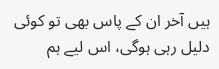ہیں آخر ان کے پاس بھی تو کوئی دلیل رہی ہوگی، اس لیے ہم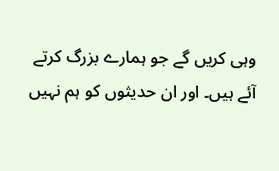وہی کریں گے جو ہمارے بزرگ کرتے آئے ہیں۔ اور ان حدیثوں کو ہم نہیں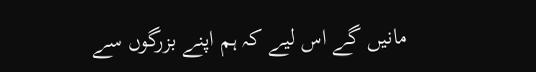مانیں گے اس لیے کہ ہم اپنے بزرگوں سے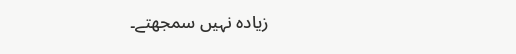زیادہ نہیں سمجھتے۔